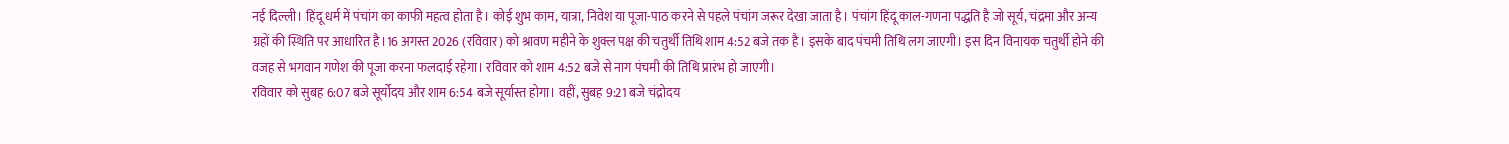नई दिल्ली। हिंदू धर्म में पंचांग का काफी महत्व होता है। कोई शुभ काम, यात्रा, निवेश या पूजा-पाठ करने से पहले पंचांग जरूर देखा जाता है। पंचांग हिंदू काल-गणना पद्धति है जो सूर्य, चंद्रमा और अन्य ग्रहों की स्थिति पर आधारित है।16 अगस्त 2026 (रविवार) को श्रावण महीने के शुक्ल पक्ष की चतुर्थी तिथि शाम 4:52 बजे तक है। इसके बाद पंचमी तिथि लग जाएगी। इस दिन विनायक चतुर्थी होने की वजह से भगवान गणेश की पूजा करना फलदाई रहेगा। रविवार को शाम 4:52 बजे से नाग पंचमी की तिथि प्रारंभ हो जाएगी।
रविवार को सुबह 6:07 बजे सूर्योदय और शाम 6:54 बजे सूर्यास्त होगा। वहीं, सुबह 9:21 बजे चंद्रोदय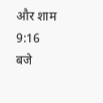और शाम 9:16 बजे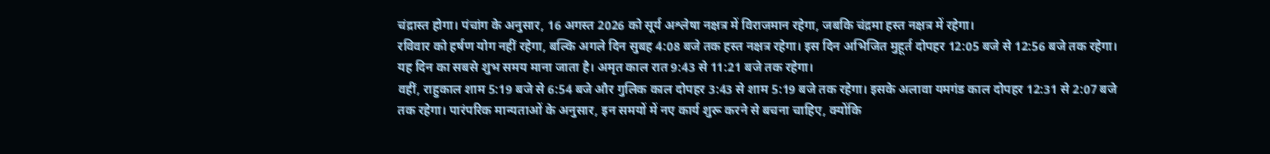चंद्रास्त होगा। पंचांग के अनुसार, 16 अगस्त 2026 को सूर्य अश्लेषा नक्षत्र में विराजमान रहेगा, जबकि चंद्रमा हस्त नक्षत्र में रहेगा।
रविवार को हर्षण योग नहीं रहेगा, बल्कि अगले दिन सुबह 4:08 बजे तक हस्त नक्षत्र रहेगा। इस दिन अभिजित मुहूर्त दोपहर 12:05 बजे से 12:56 बजे तक रहेगा। यह दिन का सबसे शुभ समय माना जाता है। अमृत काल रात 9:43 से 11:21 बजे तक रहेगा।
वहीं, राहुकाल शाम 5:19 बजे से 6:54 बजे और गुलिक काल दोपहर 3:43 से शाम 5:19 बजे तक रहेगा। इसके अलावा यमगंड काल दोपहर 12:31 से 2:07 बजे तक रहेगा। पारंपरिक मान्यताओं के अनुसार, इन समयों में नए कार्य शुरू करने से बचना चाहिए, क्योंकि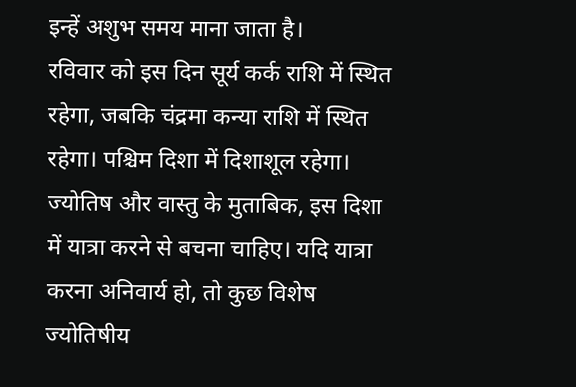इन्हें अशुभ समय माना जाता है।
रविवार को इस दिन सूर्य कर्क राशि में स्थित रहेगा, जबकि चंद्रमा कन्या राशि में स्थित रहेगा। पश्चिम दिशा में दिशाशूल रहेगा। ज्योतिष और वास्तु के मुताबिक, इस दिशा में यात्रा करने से बचना चाहिए। यदि यात्रा करना अनिवार्य हो, तो कुछ विशेष ज्योतिषीय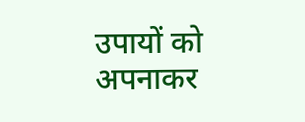उपायों को अपनाकर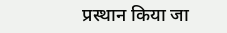प्रस्थान किया जा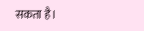सकता है।